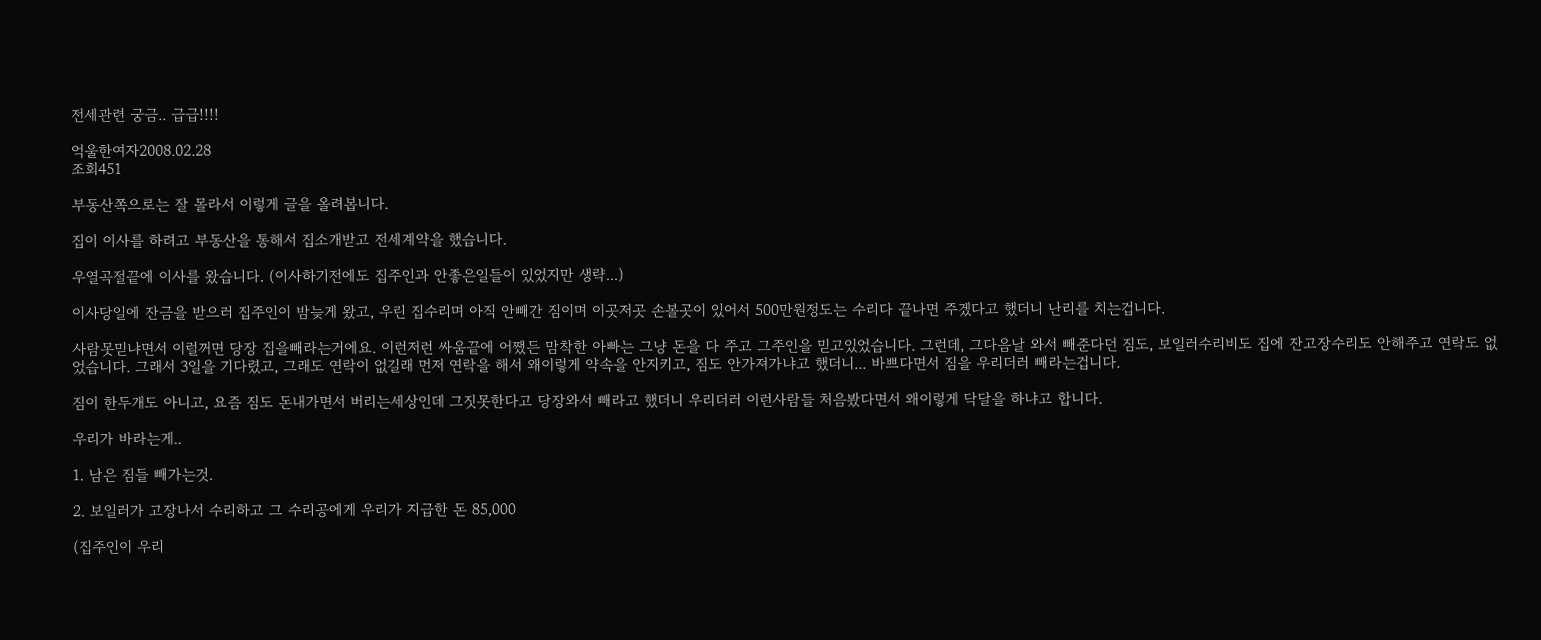전세관련 궁금.. 급급!!!!

억울한여자2008.02.28
조회451

부동산쪽으로는 잘 몰라서 이렇게 글을 올려봅니다.

집이 이사를 하려고 부동산을 통해서 집소개받고 전세계약을 했습니다.

우열곡절끝에 이사를 왔습니다. (이사하기전에도 집주인과 안좋은일들이 있었지만 생략...)

이사당일에 잔금을 받으러 집주인이 밤늦게 왔고, 우린 집수리며 아직 안빼간 짐이며 이곳저곳 손볼곳이 있어서 500만원정도는 수리다 끝나면 주겠다고 했더니 난리를 치는겁니다.

사람못믿냐면서 이럴꺼면 당장 집을빼라는거에요. 이런저런 싸움끝에 어쨌든 맘착한 아빠는 그냥 돈을 다 주고 그주인을 믿고있었습니다. 그런데, 그다음날 와서 빼준다던 짐도, 보일러수리비도 집에 잔고장수리도 안해주고 연락도 없었습니다. 그래서 3일을 기다렸고, 그래도 연락이 없길래 먼저 연락을 해서 왜이렇게 약속을 안지키고, 짐도 안가져가냐고 했더니... 바쁘다면서 짐을 우리더러 빼라는겁니다.

짐이 한두개도 아니고, 요즘 짐도 돈내가면서 버리는세상인데 그짓못한다고 당장와서 빼라고 했더니 우리더러 이런사람들 처음봤다면서 왜이렇게 닥달을 하냐고 합니다.

우리가 바라는게..

1. 남은 짐들 빼가는것.

2. 보일러가 고장나서 수리하고 그 수리공에게 우리가 지급한 돈 85,000

(집주인이 우리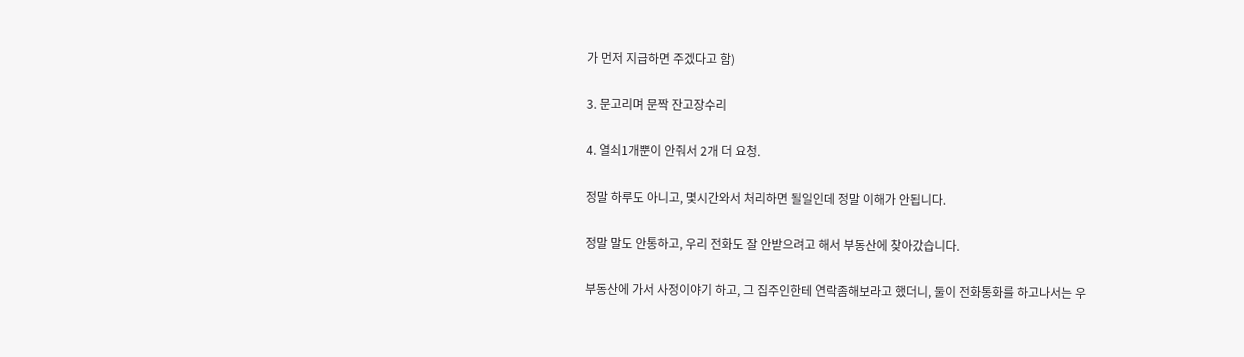가 먼저 지급하면 주겠다고 함)

3. 문고리며 문짝 잔고장수리

4. 열쇠1개뿐이 안줘서 2개 더 요청.

정말 하루도 아니고, 몇시간와서 처리하면 될일인데 정말 이해가 안됩니다.

정말 말도 안통하고, 우리 전화도 잘 안받으려고 해서 부동산에 찾아갔습니다.

부동산에 가서 사정이야기 하고, 그 집주인한테 연락좀해보라고 했더니, 둘이 전화통화를 하고나서는 우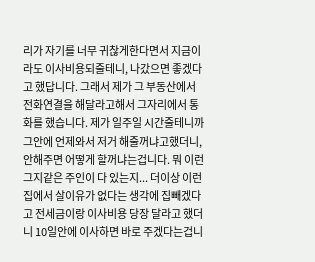리가 자기를 너무 귀찮게한다면서 지금이라도 이사비용되줄테니, 나갔으면 좋겠다고 했답니다. 그래서 제가 그 부동산에서 전화연결을 해달라고해서 그자리에서 통화를 했습니다. 제가 일주일 시간줄테니까 그안에 언제와서 저거 해줄꺼냐고했더니, 안해주면 어떻게 할꺼냐는겁니다. 뭐 이런 그지같은 주인이 다 있는지... 더이상 이런집에서 살이유가 없다는 생각에 집빼겠다고 전세금이랑 이사비용 당장 달라고 했더니 10일안에 이사하면 바로 주겠다는겁니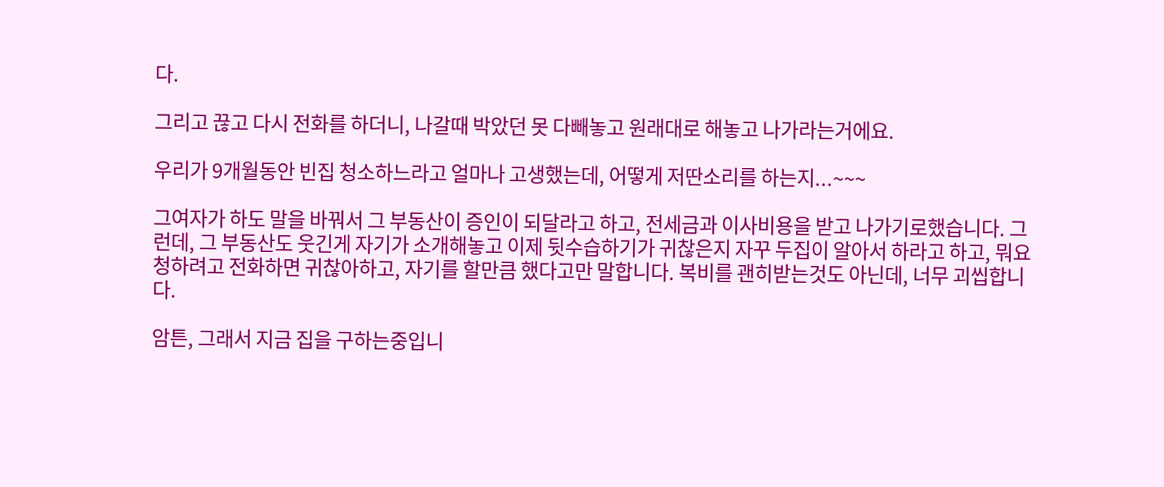다.

그리고 끊고 다시 전화를 하더니, 나갈때 박았던 못 다빼놓고 원래대로 해놓고 나가라는거에요.

우리가 9개월동안 빈집 청소하느라고 얼마나 고생했는데, 어떻게 저딴소리를 하는지...~~~

그여자가 하도 말을 바꿔서 그 부동산이 증인이 되달라고 하고, 전세금과 이사비용을 받고 나가기로했습니다. 그런데, 그 부동산도 웃긴게 자기가 소개해놓고 이제 뒷수습하기가 귀찮은지 자꾸 두집이 알아서 하라고 하고, 뭐요청하려고 전화하면 귀찮아하고, 자기를 할만큼 했다고만 말합니다. 복비를 괜히받는것도 아닌데, 너무 괴씹합니다.

암튼, 그래서 지금 집을 구하는중입니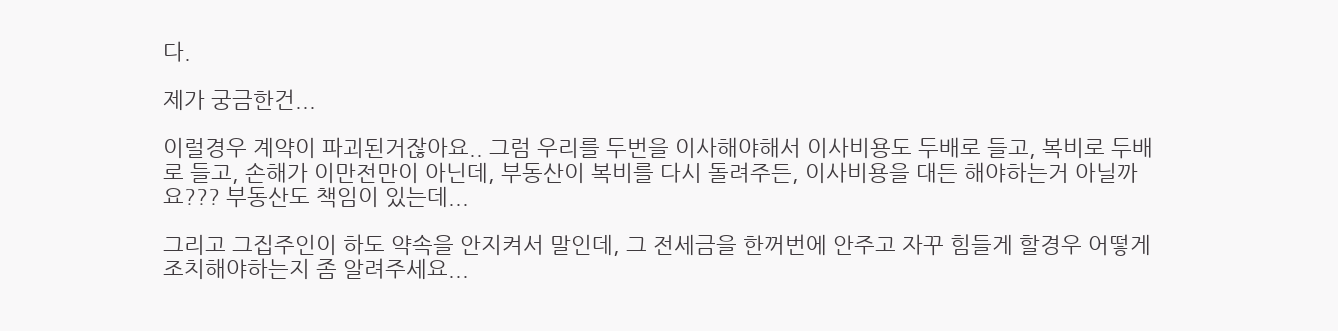다.

제가 궁금한건...

이럴경우 계약이 파괴된거잖아요.. 그럼 우리를 두번을 이사해야해서 이사비용도 두배로 들고, 복비로 두배로 들고, 손해가 이만전만이 아닌데, 부동산이 복비를 다시 돌려주든, 이사비용을 대든 해야하는거 아닐까요??? 부동산도 책임이 있는데...

그리고 그집주인이 하도 약속을 안지켜서 말인데, 그 전세금을 한꺼번에 안주고 자꾸 힘들게 할경우 어떻게 조치해야하는지 좀 알려주세요...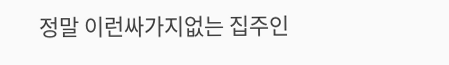정말 이런싸가지없는 집주인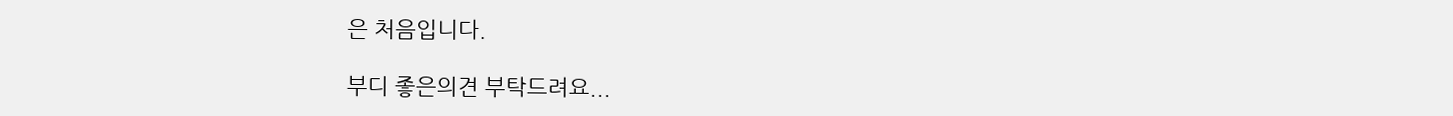은 처음입니다.

부디 좋은의견 부탁드려요...